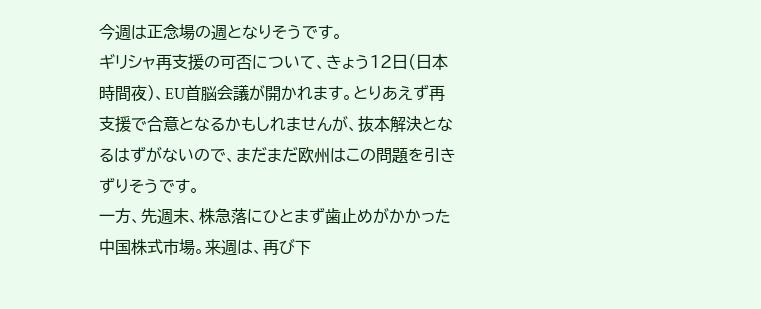今週は正念場の週となりそうです。
ギリシャ再支援の可否について、きょう12日(日本時間夜)、EU首脳会議が開かれます。とりあえず再支援で合意となるかもしれませんが、抜本解決となるはずがないので、まだまだ欧州はこの問題を引きずりそうです。
一方、先週末、株急落にひとまず歯止めがかかった中国株式市場。来週は、再び下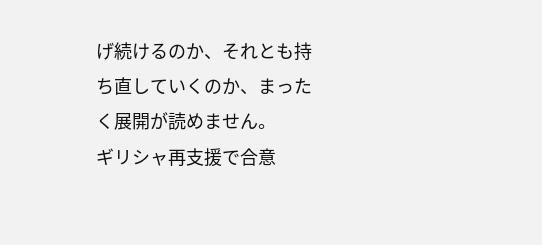げ続けるのか、それとも持ち直していくのか、まったく展開が読めません。
ギリシャ再支援で合意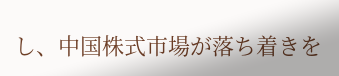し、中国株式市場が落ち着きを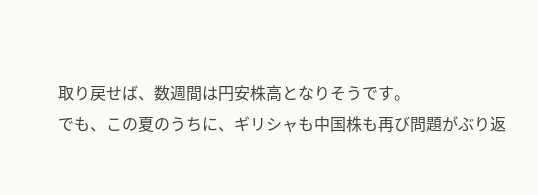取り戻せば、数週間は円安株高となりそうです。
でも、この夏のうちに、ギリシャも中国株も再び問題がぶり返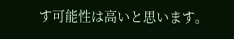す可能性は高いと思います。